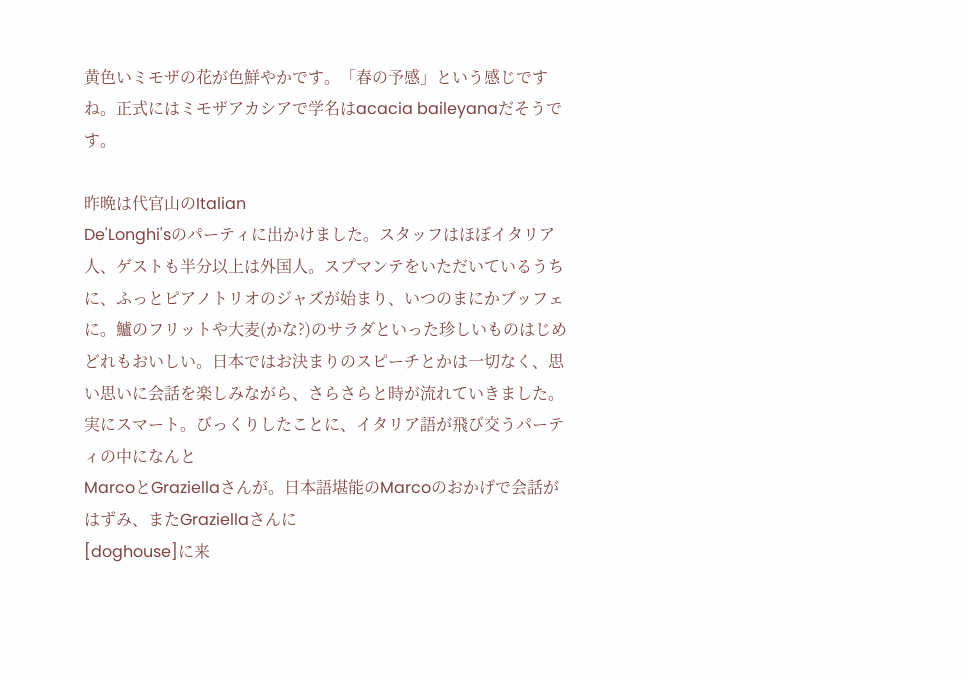黄色いミモザの花が色鮮やかです。「春の予感」という感じですね。正式にはミモザアカシアで学名はacacia baileyanaだそうです。

昨晩は代官山のItalian
De'Longhi'sのパーティに出かけました。スタッフはほぼイタリア人、ゲストも半分以上は外国人。スプマンテをいただいているうちに、ふっとピアノトリオのジャズが始まり、いつのまにかブッフェに。鱸のフリットや大麦(かな?)のサラダといった珍しいものはじめどれもおいしい。日本ではお決まりのスピーチとかは一切なく、思い思いに会話を楽しみながら、さらさらと時が流れていきました。実にスマート。びっくりしたことに、イタリア語が飛び交うパーティの中になんと
MarcoとGraziellaさんが。日本語堪能のMarcoのおかげで会話がはずみ、またGraziellaさんに
[doghouse]に来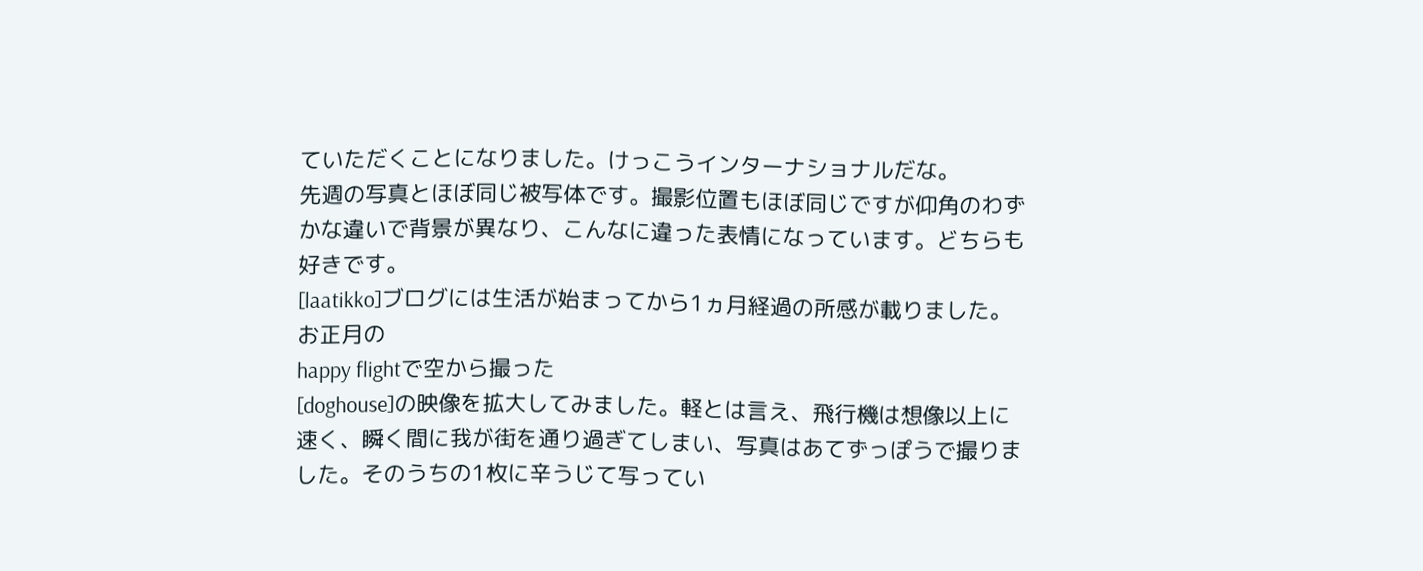ていただくことになりました。けっこうインターナショナルだな。
先週の写真とほぼ同じ被写体です。撮影位置もほぼ同じですが仰角のわずかな違いで背景が異なり、こんなに違った表情になっています。どちらも好きです。
[laatikko]ブログには生活が始まってから1ヵ月経過の所感が載りました。
お正月の
happy flightで空から撮った
[doghouse]の映像を拡大してみました。軽とは言え、飛行機は想像以上に速く、瞬く間に我が街を通り過ぎてしまい、写真はあてずっぽうで撮りました。そのうちの1枚に辛うじて写ってい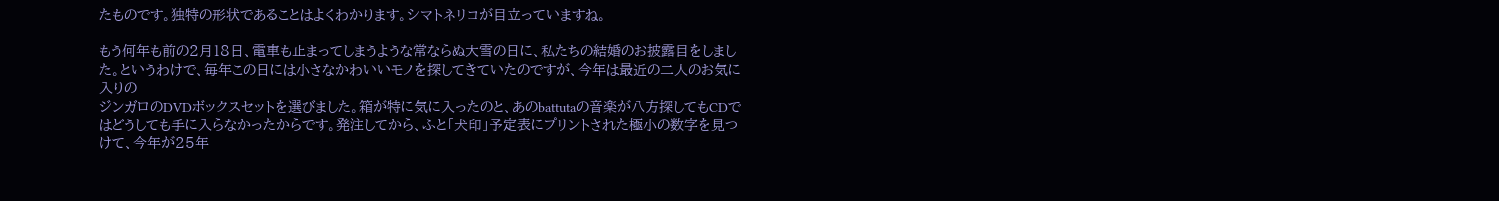たものです。独特の形状であることはよくわかります。シマトネリコが目立っていますね。

もう何年も前の2月18日、電車も止まってしまうような常ならぬ大雪の日に、私たちの結婚のお披露目をしました。というわけで、毎年この日には小さなかわいいモノを探してきていたのですが、今年は最近の二人のお気に入りの
ジンガロのDVDボックスセットを選びました。箱が特に気に入ったのと、あのbattutaの音楽が八方探してもCDではどうしても手に入らなかったからです。発注してから、ふと「犬印」予定表にプリントされた極小の数字を見つけて、今年が25年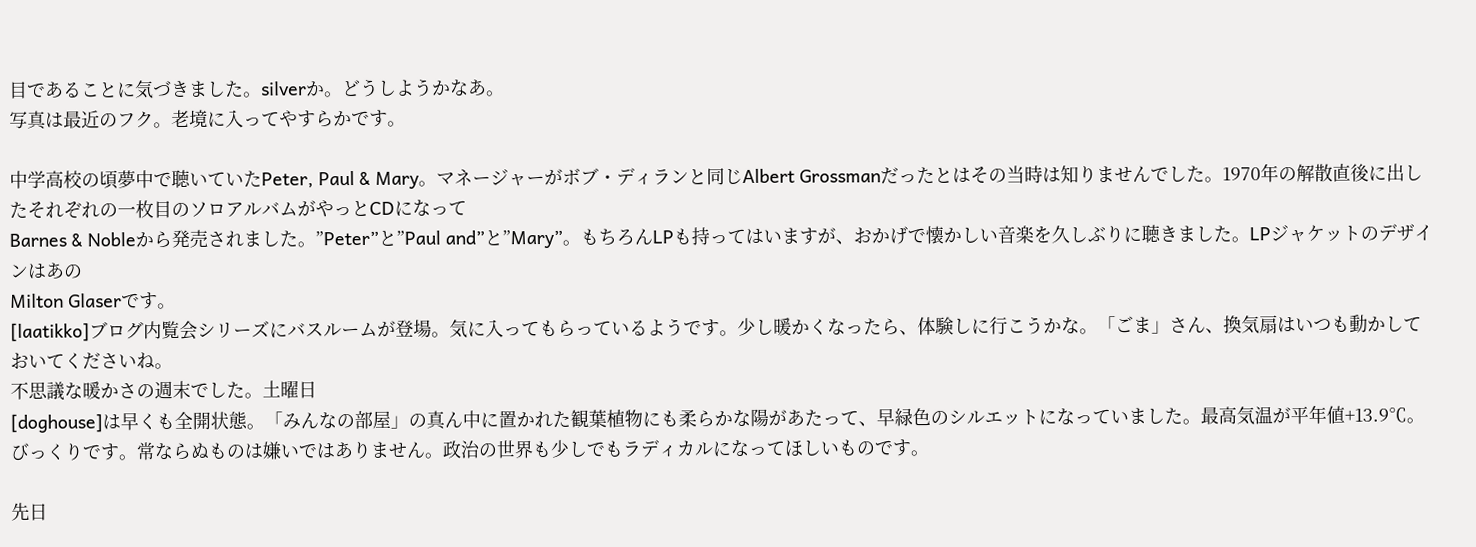目であることに気づきました。silverか。どうしようかなあ。
写真は最近のフク。老境に入ってやすらかです。

中学高校の頃夢中で聴いていたPeter, Paul & Mary。マネージャーがボブ・ディランと同じAlbert Grossmanだったとはその当時は知りませんでした。1970年の解散直後に出したそれぞれの一枚目のソロアルバムがやっとCDになって
Barnes & Nobleから発売されました。”Peter”と”Paul and”と”Mary”。もちろんLPも持ってはいますが、おかげで懐かしい音楽を久しぶりに聴きました。LPジャケットのデザインはあの
Milton Glaserです。
[laatikko]ブログ内覧会シリーズにバスルームが登場。気に入ってもらっているようです。少し暖かくなったら、体験しに行こうかな。「ごま」さん、換気扇はいつも動かしておいてくださいね。
不思議な暖かさの週末でした。土曜日
[doghouse]は早くも全開状態。「みんなの部屋」の真ん中に置かれた観葉植物にも柔らかな陽があたって、早緑色のシルエットになっていました。最高気温が平年値+13.9℃。びっくりです。常ならぬものは嫌いではありません。政治の世界も少しでもラディカルになってほしいものです。

先日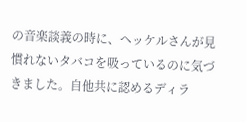の音楽談義の時に、ヘッケルさんが見慣れないタバコを吸っているのに気づきました。自他共に認めるディラ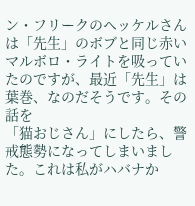ン・フリークのヘッケルさんは「先生」のボブと同じ赤いマルボロ・ライトを吸っていたのですが、最近「先生」は葉巻、なのだそうです。その話を
「猫おじさん」にしたら、警戒態勢になってしまいました。これは私がハバナか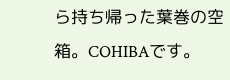ら持ち帰った葉巻の空箱。COHIBAです。